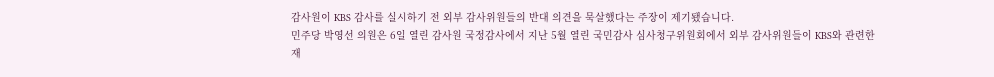감사원이 KBS 감사를 실시하기 전 외부 감사위원들의 반대 의견을 묵살했다는 주장이 제기됐습니다.
민주당 박영선 의원은 6일 열린 감사원 국정감사에서 지난 5월 열린 국민감사 심사청구위원회에서 외부 감사위원들이 KBS와 관련한 재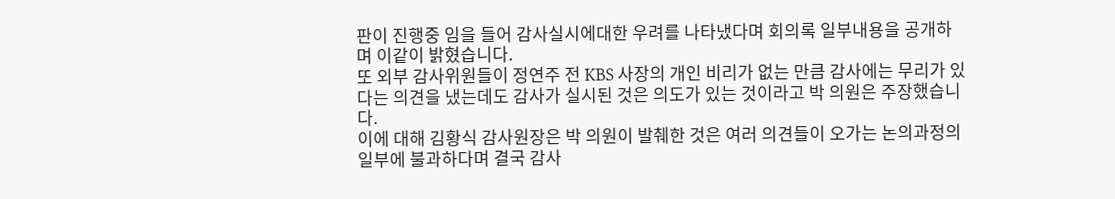판이 진행중 임을 들어 감사실시에대한 우려를 나타냈다며 회의록 일부내용을 공개하며 이같이 밝혔습니다.
또 외부 감사위원들이 정연주 전 KBS 사장의 개인 비리가 없는 만큼 감사에는 무리가 있다는 의견을 냈는데도 감사가 실시된 것은 의도가 있는 것이라고 박 의원은 주장했습니다.
이에 대해 김황식 감사원장은 박 의원이 발췌한 것은 여러 의견들이 오가는 논의과정의 일부에 불과하다며 결국 감사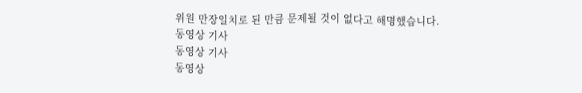위원 만장일치로 된 만큼 문제될 것이 없다고 해명했습니다.
동영상 기사
동영상 기사
동영상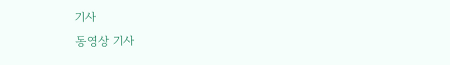기사
동영상 기사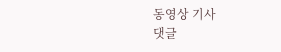동영상 기사
댓글